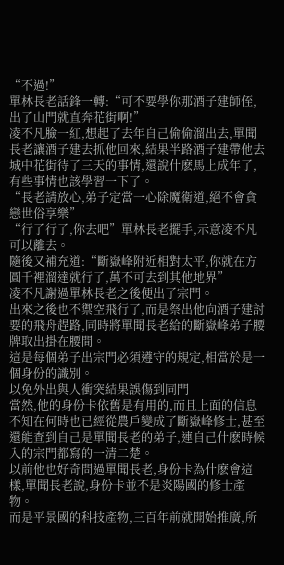“不過!”
單林長老話鋒一轉:“可不要學你那酒子建師侄,出了山門就直奔花街啊!”
凌不凡臉一紅,想起了去年自己偷偷溜出去,單聞長老讓酒子建去抓他回來,結果半路酒子建帶他去城中花街待了三天的事情,還說什麽馬上成年了,有些事情也該學習一下了。
“長老請放心,弟子定當一心除魔衛道,絕不會貪戀世俗享樂”
“行了行了,你去吧”單林長老擺手,示意凌不凡可以離去。
隨後又補充道:“斷嶽峰附近相對太平,你就在方圓千裡溜達就行了,萬不可去到其他地界”
凌不凡謝過單林長老之後便出了宗門。
出來之後也不禦空飛行了,而是祭出他向酒子建討要的飛舟趕路,同時將單聞長老給的斷嶽峰弟子腰牌取出掛在腰間。
這是每個弟子出宗門必須遵守的規定,相當於是一個身份的識別。
以免外出與人衝突結果誤傷到同門
當然,他的身份卡依舊是有用的,而且上面的信息不知在何時也已經從農戶變成了斷嶽峰修士,甚至還能查到自己是單聞長老的弟子,連自己什麽時候入的宗門都寫的一清二楚。
以前他也好奇問過單聞長老,身份卡為什麽會這樣,單聞長老說,身份卡並不是炎陽國的修士產物。
而是平景國的科技產物,三百年前就開始推廣,所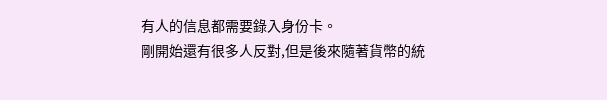有人的信息都需要錄入身份卡。
剛開始還有很多人反對,但是後來隨著貨幣的統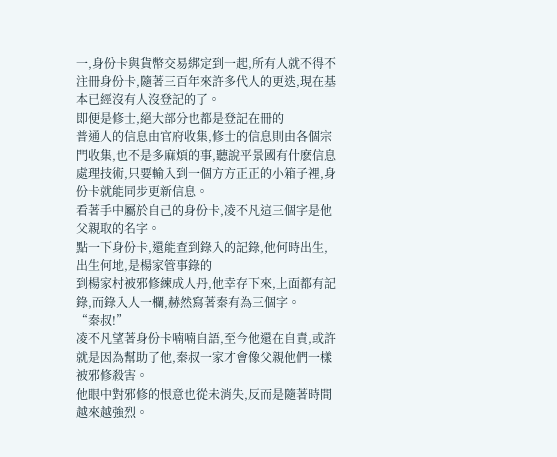一,身份卡與貨幣交易綁定到一起,所有人就不得不注冊身份卡,隨著三百年來許多代人的更迭,現在基本已經沒有人沒登記的了。
即便是修士,絕大部分也都是登記在冊的
普通人的信息由官府收集,修士的信息則由各個宗門收集,也不是多麻煩的事,聽說平景國有什麽信息處理技術,只要輸入到一個方方正正的小箱子裡,身份卡就能同步更新信息。
看著手中屬於自己的身份卡,凌不凡這三個字是他父親取的名字。
點一下身份卡,還能查到錄入的記錄,他何時出生,出生何地,是楊家管事錄的
到楊家村被邪修練成人丹,他幸存下來,上面都有記錄,而錄入人一欄,赫然寫著秦有為三個字。
“秦叔!”
凌不凡望著身份卡喃喃自語,至今他還在自責,或許就是因為幫助了他,秦叔一家才會像父親他們一樣被邪修殺害。
他眼中對邪修的恨意也從未消失,反而是隨著時間越來越強烈。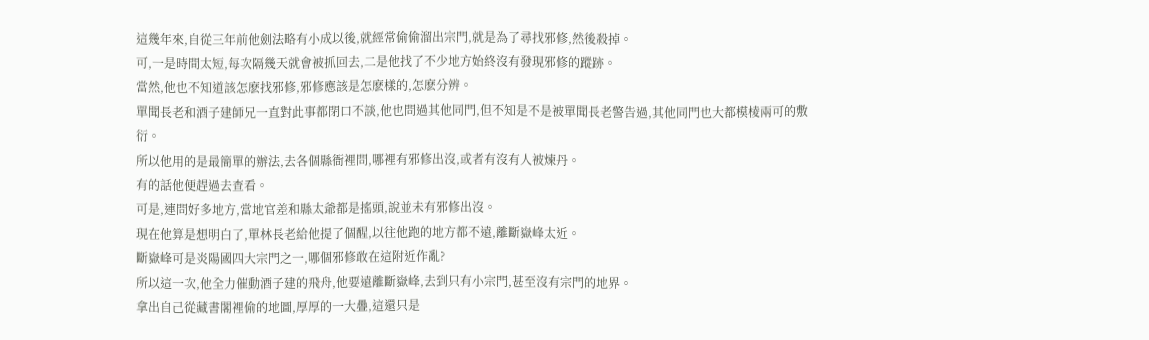這幾年來,自從三年前他劍法略有小成以後,就經常偷偷溜出宗門,就是為了尋找邪修,然後殺掉。
可,一是時間太短,每次隔幾天就會被抓回去,二是他找了不少地方始終沒有發現邪修的蹤跡。
當然,他也不知道該怎麽找邪修,邪修應該是怎麽樣的,怎麽分辨。
單聞長老和酒子建師兄一直對此事都閉口不談,他也問過其他同門,但不知是不是被單聞長老警告過,其他同門也大都模棱兩可的敷衍。
所以他用的是最簡單的辦法,去各個縣衙裡問,哪裡有邪修出沒,或者有沒有人被煉丹。
有的話他便趕過去查看。
可是,連問好多地方,當地官差和縣太爺都是搖頭,說並未有邪修出沒。
現在他算是想明白了,單林長老給他提了個醒,以往他跑的地方都不遠,離斷嶽峰太近。
斷嶽峰可是炎陽國四大宗門之一,哪個邪修敢在這附近作亂?
所以這一次,他全力催動酒子建的飛舟,他要遠離斷嶽峰,去到只有小宗門,甚至沒有宗門的地界。
拿出自己從藏書閣裡偷的地圖,厚厚的一大疊,這還只是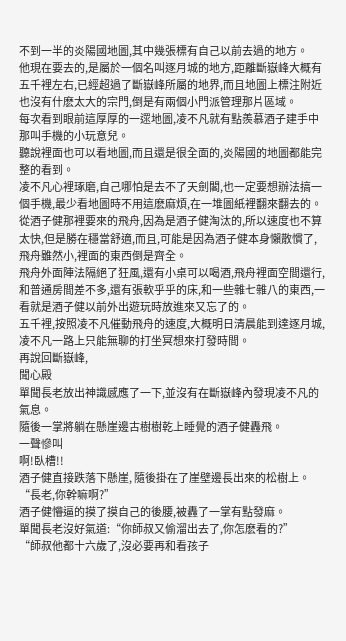不到一半的炎陽國地圖,其中幾張標有自己以前去過的地方。
他現在要去的,是屬於一個名叫逐月城的地方,距離斷嶽峰大概有五千裡左右,已經超過了斷嶽峰所屬的地界,而且地圖上標注附近也沒有什麽太大的宗門,倒是有兩個小門派管理那片區域。
每次看到眼前這厚厚的一遝地圖,凌不凡就有點羨慕酒子建手中那叫手機的小玩意兒。
聽說裡面也可以看地圖,而且還是很全面的,炎陽國的地圖都能完整的看到。
凌不凡心裡琢磨,自己哪怕是去不了天劍閣,也一定要想辦法搞一個手機,最少看地圖時不用這麽麻煩,在一堆圖紙裡翻來翻去的。
從酒子健那裡要來的飛舟,因為是酒子健淘汰的,所以速度也不算太快,但是勝在穩當舒適,而且,可能是因為酒子健本身懶散慣了,飛舟雖然小,裡面的東西倒是齊全。
飛舟外面陣法隔絕了狂風,還有小桌可以喝酒,飛舟裡面空間還行,和普通房間差不多,還有張軟乎乎的床,和一些雜七雜八的東西,一看就是酒子健以前外出遊玩時放進來又忘了的。
五千裡,按照凌不凡催動飛舟的速度,大概明日清晨能到達逐月城,凌不凡一路上只能無聊的打坐冥想來打發時間。
再說回斷嶽峰,
聞心殿
單聞長老放出神識感應了一下,並沒有在斷嶽峰內發現凌不凡的氣息。
隨後一掌將躺在懸崖邊古樹樹乾上睡覺的酒子健轟飛。
一聲慘叫
啊!臥槽!!
酒子健直接跌落下懸崖, 隨後掛在了崖壁邊長出來的松樹上。
“長老,你幹嘛啊?”
酒子健懵逼的摸了摸自己的後腰,被轟了一掌有點發麻。
單聞長老沒好氣道:“你師叔又偷溜出去了,你怎麽看的?”
“師叔他都十六歲了,沒必要再和看孩子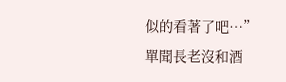似的看著了吧…”
單聞長老沒和酒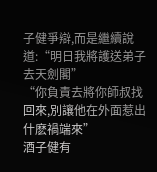子健爭辯,而是繼續說道:“明日我將護送弟子去天劍閣”
“你負責去將你師叔找回來,別讓他在外面惹出什麽禍端來”
酒子健有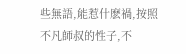些無語,能惹什麽禍,按照不凡師叔的性子,不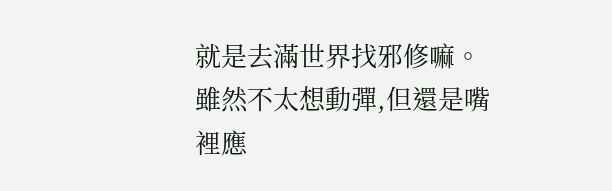就是去滿世界找邪修嘛。
雖然不太想動彈,但還是嘴裡應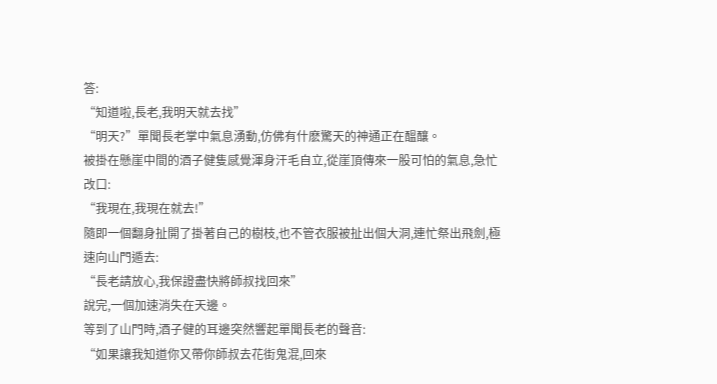答:
“知道啦,長老,我明天就去找”
“明天?”單聞長老掌中氣息湧動,仿佛有什麽驚天的神通正在醞釀。
被掛在懸崖中間的酒子健隻感覺渾身汗毛自立,從崖頂傳來一股可怕的氣息,急忙改口:
“我現在,我現在就去!”
隨即一個翻身扯開了掛著自己的樹枝,也不管衣服被扯出個大洞,連忙祭出飛劍,極速向山門遁去:
“長老請放心,我保證盡快將師叔找回來”
說完,一個加速消失在天邊。
等到了山門時,酒子健的耳邊突然響起單聞長老的聲音:
“如果讓我知道你又帶你師叔去花街鬼混,回來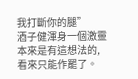我打斷你的腿”
酒子健渾身一個激靈
本來是有這想法的,看來只能作罷了。